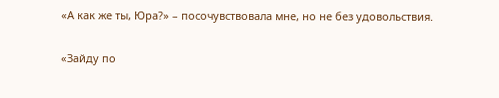«А как же ты, Юра?» – посочувствовала мне, но не без удовольствия.

«Зайду по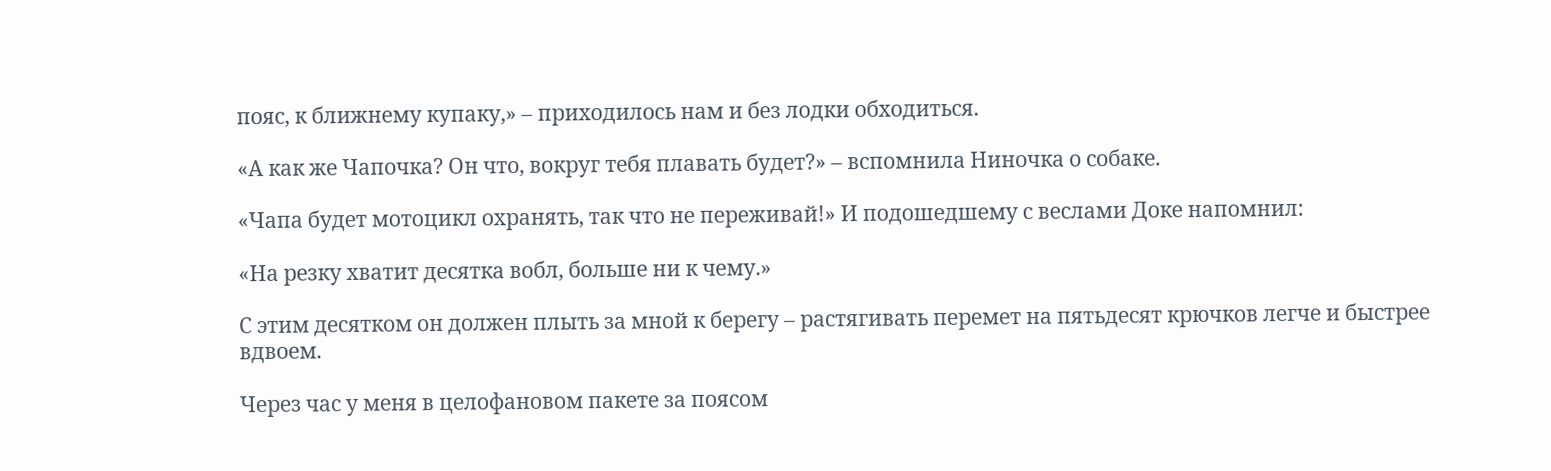пояс, к ближнему купаку,» – приходилось нам и без лодки обходиться.

«А как же Чапочка? Он что, вокруг тебя плавать будет?» – вспомнила Ниночка о собаке.

«Чапа будет мотоцикл охранять, так что не переживай!» И подошедшему с веслами Доке напомнил:

«На резку хватит десятка вобл, больше ни к чему.»

С этим десятком он должен плыть за мной к берегу – растягивать перемет на пятьдесят крючков легче и быстрее вдвоем.

Через час у меня в целофановом пакете за поясом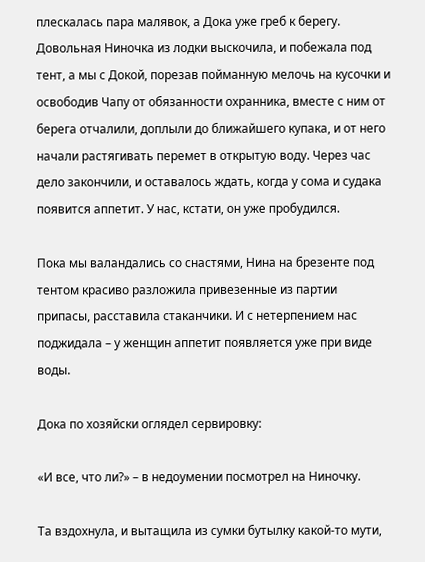плескалась пара малявок, а Дока уже греб к берегу. Довольная Ниночка из лодки выскочила, и побежала под тент, а мы с Докой, порезав пойманную мелочь на кусочки и освободив Чапу от обязанности охранника, вместе с ним от берега отчалили, доплыли до ближайшего купака, и от него начали растягивать перемет в открытую воду. Через час дело закончили, и оставалось ждать, когда у сома и судака появится аппетит. У нас, кстати, он уже пробудился.

Пока мы валандались со снастями, Нина на брезенте под тентом красиво разложила привезенные из партии припасы, расставила стаканчики. И с нетерпением нас поджидала – у женщин аппетит появляется уже при виде воды.

Дока по хозяйски оглядел сервировку:

«И все, что ли?» – в недоумении посмотрел на Ниночку.

Та вздохнула, и вытащила из сумки бутылку какой-то мути,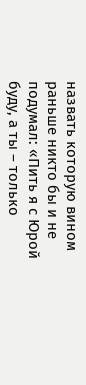назвать которую вином раньше никто бы и не подумал: «Пить я с Юрой буду, а ты – только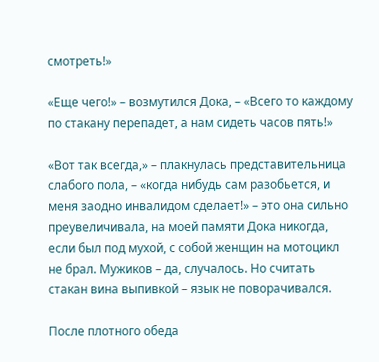смотреть!»

«Еще чего!» – возмутился Дока, – «Всего то каждому по стакану перепадет, а нам сидеть часов пять!»

«Вот так всегда,» – плакнулась представительница слабого пола, – «когда нибудь сам разобьется, и меня заодно инвалидом сделает!» – это она сильно преувеличивала, на моей памяти Дока никогда, если был под мухой, с собой женщин на мотоцикл не брал. Мужиков – да, случалось. Но считать стакан вина выпивкой – язык не поворачивался.

После плотного обеда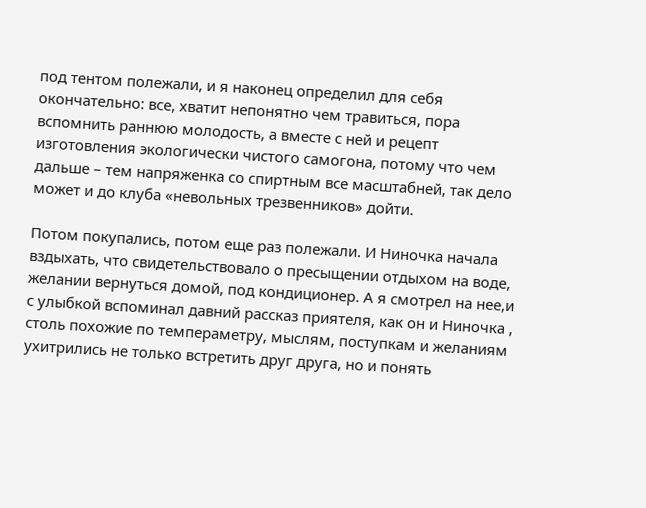под тентом полежали, и я наконец определил для себя окончательно: все, хватит непонятно чем травиться, пора вспомнить раннюю молодость, а вместе с ней и рецепт изготовления экологически чистого самогона, потому что чем дальше – тем напряженка со спиртным все масштабней, так дело может и до клуба «невольных трезвенников» дойти.

Потом покупались, потом еще раз полежали. И Ниночка начала вздыхать, что свидетельствовало о пресыщении отдыхом на воде, желании вернуться домой, под кондиционер. А я смотрел на нее,и с улыбкой вспоминал давний рассказ приятеля, как он и Ниночка , столь похожие по темпераметру, мыслям, поступкам и желаниям ухитрились не только встретить друг друга, но и понять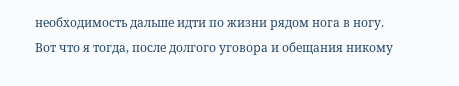необходимость дальше идти по жизни рядом нога в ногу. Вот что я тогда, после долгого уговора и обещания никому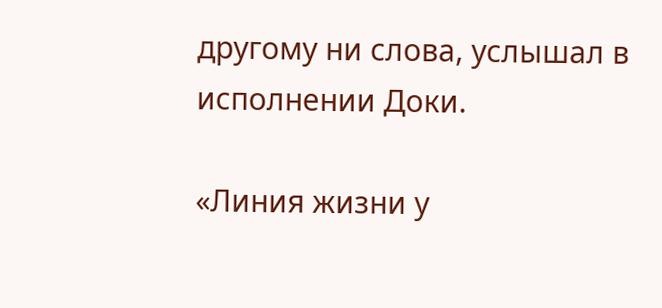другому ни слова, услышал в исполнении Доки.

«Линия жизни у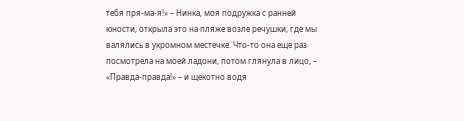тебя пря-ма-я!» – Нинка, моя подружка с ранней юности, открыла это на пляже возле речушки, где мы валялись в укромном местечке. Что-то она еще раз посмотрела на моей ладони, потом глянула в лицо, – «Правда-правда!» – и щекотно водя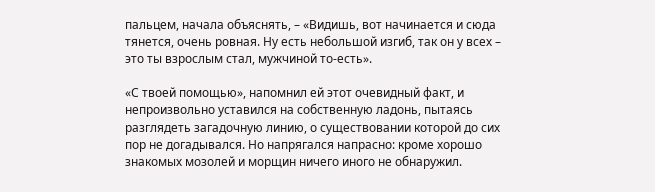пальцем, начала объяснять, – «Видишь, вот начинается и сюда тянется, очень ровная. Ну есть небольшой изгиб, так он у всех – это ты взрослым стал, мужчиной то-есть».

«С твоей помощью», напомнил ей этот очевидный факт, и непроизвольно уставился на собственную ладонь, пытаясь разглядеть загадочную линию, о существовании которой до сих пор не догадывался. Но напрягался напрасно: кроме хорошо знакомых мозолей и морщин ничего иного не обнаружил.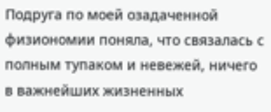Подруга по моей озадаченной физиономии поняла, что связалась с полным тупаком и невежей, ничего в важнейших жизненных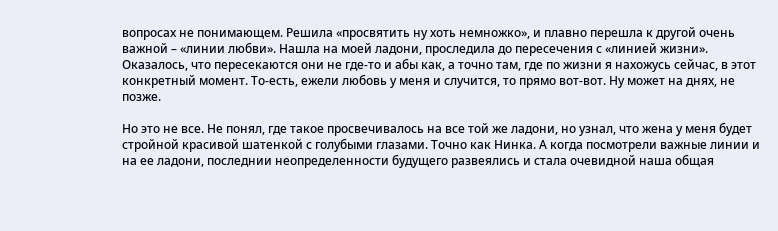вопросах не понимающем. Решила «просвятить ну хоть немножко», и плавно перешла к другой очень важной – «линии любви». Нашла на моей ладони, проследила до пересечения с «линией жизни». Оказалось, что пересекаются они не где-то и абы как, а точно там, где по жизни я нахожусь сейчас, в этот конкретный момент. То-есть, ежели любовь у меня и случится, то прямо вот-вот. Ну может на днях, не позже.

Но это не все. Не понял, где такое просвечивалось на все той же ладони, но узнал, что жена у меня будет стройной красивой шатенкой с голубыми глазами. Точно как Нинка. А когда посмотрели важные линии и на ее ладони, последнии неопределенности будущего развеялись и стала очевидной наша общая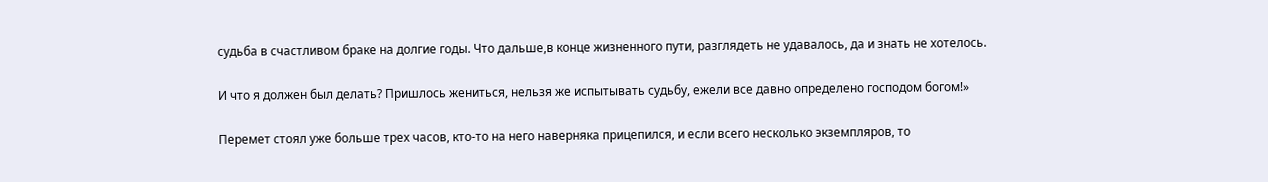судьба в счастливом браке на долгие годы. Что дальше,в конце жизненного пути, разглядеть не удавалось, да и знать не хотелось.

И что я должен был делать? Пришлось жениться, нельзя же испытывать судьбу, ежели все давно определено господом богом!»

Перемет стоял уже больше трех часов, кто-то на него наверняка прицепился, и если всего несколько экземпляров, то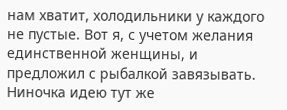нам хватит, холодильники у каждого не пустые. Вот я, с учетом желания единственной женщины, и предложил с рыбалкой завязывать. Ниночка идею тут же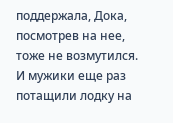поддержала, Дока, посмотрев на нее, тоже не возмутился. И мужики еще раз потащили лодку на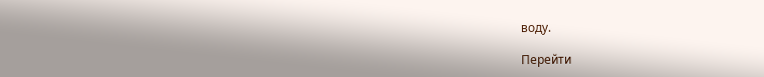воду.

Перейти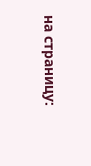на страницу: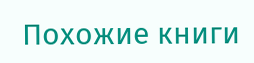Похожие книги